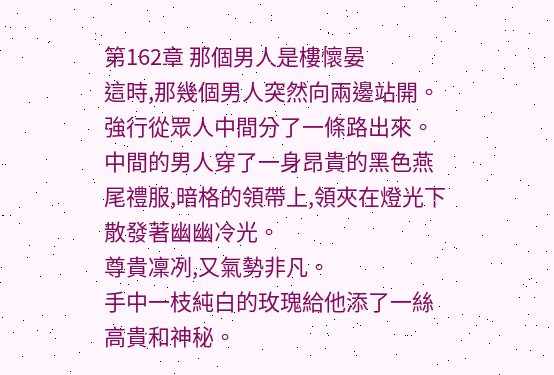第162章 那個男人是樓懷晏
這時,那幾個男人突然向兩邊站開。
強行從眾人中間分了一條路出來。
中間的男人穿了一身昂貴的黑色燕尾禮服,暗格的領帶上,領夾在燈光下散發著幽幽冷光。
尊貴凜冽,又氣勢非凡。
手中一枝純白的玫瑰給他添了一絲高貴和神秘。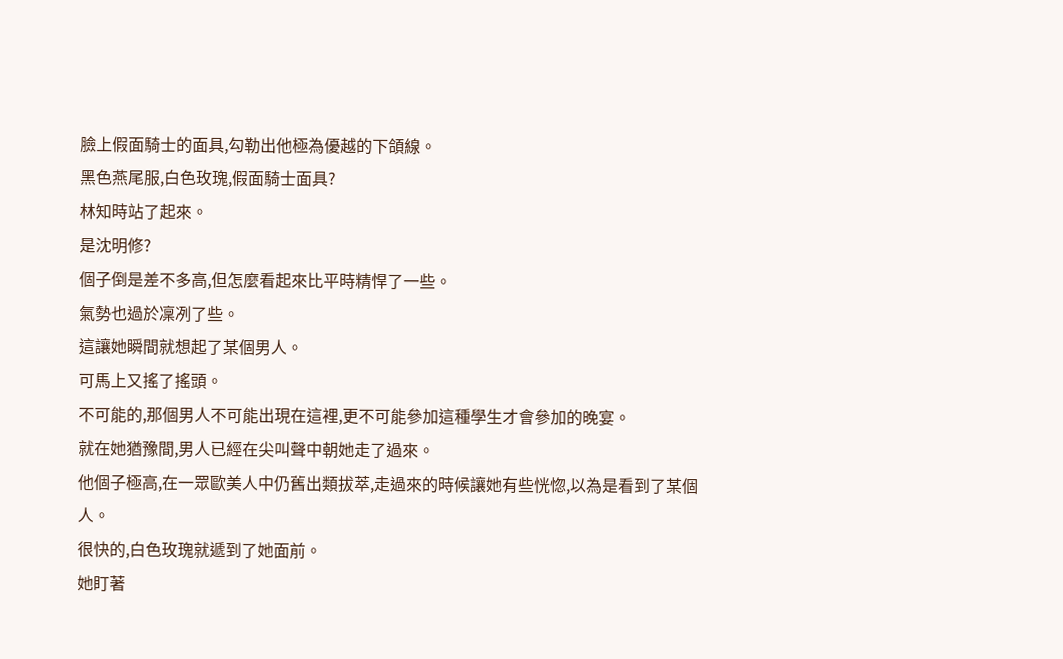臉上假面騎士的面具,勾勒出他極為優越的下頜線。
黑色燕尾服,白色玫瑰,假面騎士面具?
林知時站了起來。
是沈明修?
個子倒是差不多高,但怎麼看起來比平時精悍了一些。
氣勢也過於凜冽了些。
這讓她瞬間就想起了某個男人。
可馬上又搖了搖頭。
不可能的,那個男人不可能出現在這裡,更不可能參加這種學生才會參加的晚宴。
就在她猶豫間,男人已經在尖叫聲中朝她走了過來。
他個子極高,在一眾歐美人中仍舊出類拔萃,走過來的時候讓她有些恍惚,以為是看到了某個人。
很快的,白色玫瑰就遞到了她面前。
她盯著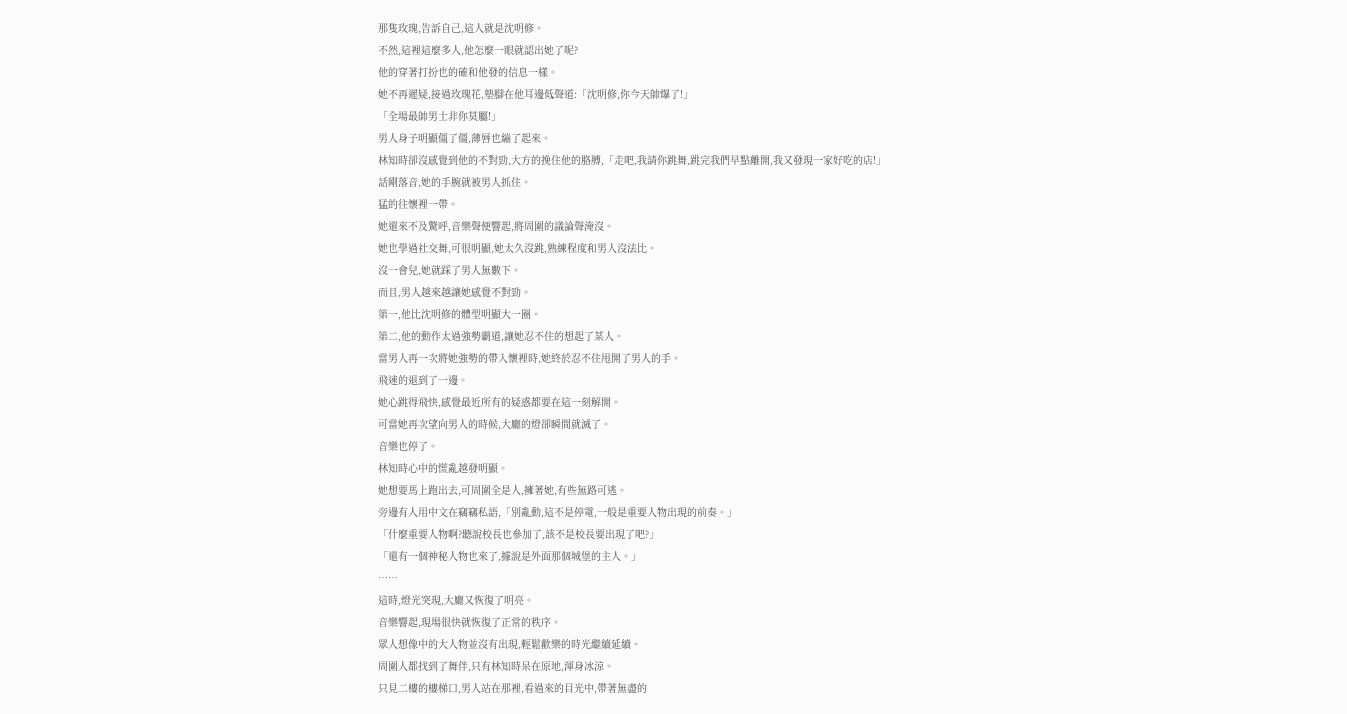那隻玫瑰,告訴自己,這人就是沈明修。
不然,這裡這麼多人,他怎麼一眼就認出她了呢?
他的穿著打扮也的確和他發的信息一樣。
她不再遲疑,接過玫瑰花,墊腳在他耳邊低聲道:「沈明修,你今天帥爆了!」
「全場最帥男士非你莫屬!」
男人身子明顯僵了僵,薄唇也繃了起來。
林知時卻沒感覺到他的不對勁,大方的挽住他的胳膊,「走吧,我請你跳舞,跳完我們早點離開,我又發現一家好吃的店!」
話剛落音,她的手腕就被男人抓住。
猛的往懷裡一帶。
她還來不及驚呼,音樂聲便響起,將周圍的議論聲淹沒。
她也學過社交舞,可很明顯,她太久沒跳,熟練程度和男人沒法比。
沒一會兒,她就踩了男人無數下。
而且,男人越來越讓她感覺不對勁。
第一,他比沈明修的體型明顯大一圈。
第二,他的動作太過強勢霸道,讓她忍不住的想起了某人。
當男人再一次將她強勢的帶入懷裡時,她終於忍不住甩開了男人的手。
飛速的退到了一邊。
她心跳得飛快,感覺最近所有的疑惑都要在這一刻解開。
可當她再次望向男人的時候,大廳的燈卻瞬間就滅了。
音樂也停了。
林知時心中的慌亂越發明顯。
她想要馬上跑出去,可周圍全是人,擁著她,有些無路可逃。
旁邊有人用中文在竊竊私語,「別亂動,這不是停電,一般是重要人物出現的前奏。」
「什麼重要人物啊?聽說校長也參加了,該不是校長要出現了吧?」
「還有一個神秘人物也來了,據說是外面那個城堡的主人。」
……
這時,燈光突現,大廳又恢復了明亮。
音樂響起,現場很快就恢復了正常的秩序。
眾人想像中的大人物並沒有出現,輕鬆歡樂的時光繼續延續。
周圍人都找到了舞伴,只有林知時呆在原地,渾身冰涼。
只見二樓的樓梯口,男人站在那裡,看過來的目光中,帶著無盡的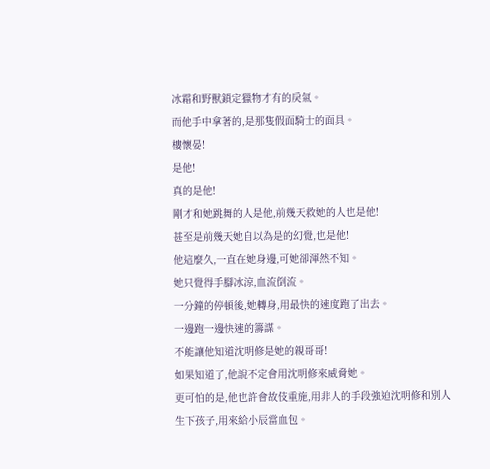冰霜和野獸鎖定獵物才有的戾氣。
而他手中拿著的,是那隻假面騎士的面具。
樓懷晏!
是他!
真的是他!
剛才和她跳舞的人是他,前幾天救她的人也是他!
甚至是前幾天她自以為是的幻覺,也是他!
他這麼久,一直在她身邊,可她卻渾然不知。
她只覺得手腳冰涼,血流倒流。
一分鐘的停頓後,她轉身,用最快的速度跑了出去。
一邊跑一邊快速的籌謀。
不能讓他知道沈明修是她的親哥哥!
如果知道了,他說不定會用沈明修來威脅她。
更可怕的是,他也許會故伎重施,用非人的手段強迫沈明修和別人生下孩子,用來給小辰當血包。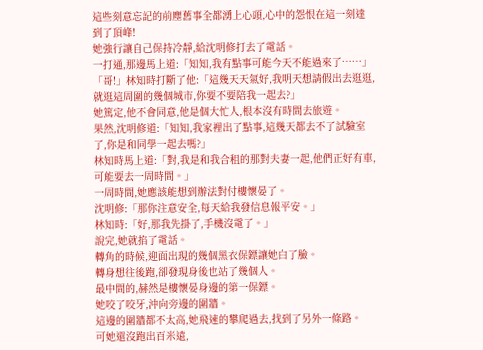這些刻意忘記的前塵舊事全都湧上心頭,心中的怨恨在這一刻達到了頂峰!
她強行讓自己保持冷靜,給沈明修打去了電話。
一打通,那邊馬上道:「知知,我有點事可能今天不能過來了……」
「哥!」林知時打斷了他:「這幾天天氣好,我明天想請假出去逛逛,就逛這周圍的幾個城市,你要不要陪我一起去?」
她篤定,他不會同意,他是個大忙人,根本沒有時間去旅遊。
果然,沈明修道:「知知,我家裡出了點事,這幾天都去不了試驗室了,你是和同學一起去嗎?」
林知時馬上道:「對,我是和我合租的那對夫妻一起,他們正好有車,可能要去一周時間。」
一周時間,她應該能想到辦法對付樓懷晏了。
沈明修:「那你注意安全,每天給我發信息報平安。」
林知時:「好,那我先掛了,手機沒電了。」
說完,她就掐了電話。
轉角的時候,迎面出現的幾個黑衣保鏢讓她白了臉。
轉身想往後跑,卻發現身後也站了幾個人。
最中間的,赫然是樓懷晏身邊的第一保鏢。
她咬了咬牙,沖向旁邊的圍牆。
這邊的圍牆都不太高,她飛速的攀爬過去,找到了另外一條路。
可她還沒跑出百米遠,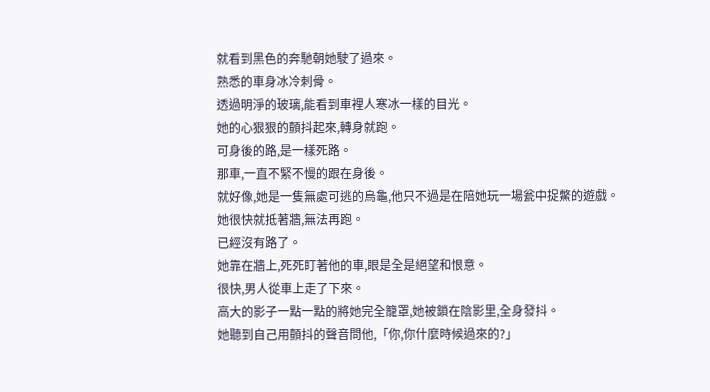就看到黑色的奔馳朝她駛了過來。
熟悉的車身冰冷刺骨。
透過明淨的玻璃,能看到車裡人寒冰一樣的目光。
她的心狠狠的顫抖起來,轉身就跑。
可身後的路,是一樣死路。
那車,一直不緊不慢的跟在身後。
就好像,她是一隻無處可逃的烏龜,他只不過是在陪她玩一場瓮中捉鱉的遊戲。
她很快就抵著牆,無法再跑。
已經沒有路了。
她靠在牆上,死死盯著他的車,眼是全是絕望和恨意。
很快,男人從車上走了下來。
高大的影子一點一點的將她完全籠罩,她被鎖在陰影里,全身發抖。
她聽到自己用顫抖的聲音問他,「你,你什麼時候過來的?」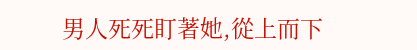男人死死盯著她,從上而下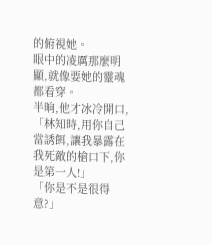的俯視她。
眼中的凌厲那麼明顯,就像要她的靈魂都看穿。
半晌,他才冰冷開口,「林知時,用你自己當誘餌,讓我暴露在我死敵的槍口下,你是第一人!」
「你是不是很得意?」